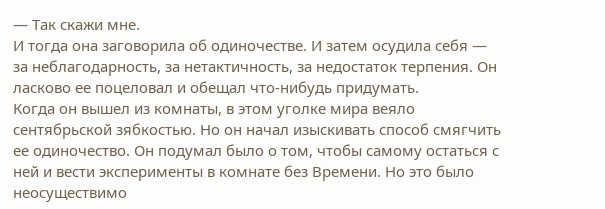— Так скажи мне.
И тогда она заговорила об одиночестве. И затем осудила себя — за неблагодарность, за нетактичность, за недостаток терпения. Он ласково ее поцеловал и обещал что-нибудь придумать.
Когда он вышел из комнаты, в этом уголке мира веяло сентябрьской зябкостью. Но он начал изыскивать способ смягчить ее одиночество. Он подумал было о том, чтобы самому остаться с ней и вести эксперименты в комнате без Времени. Но это было неосуществимо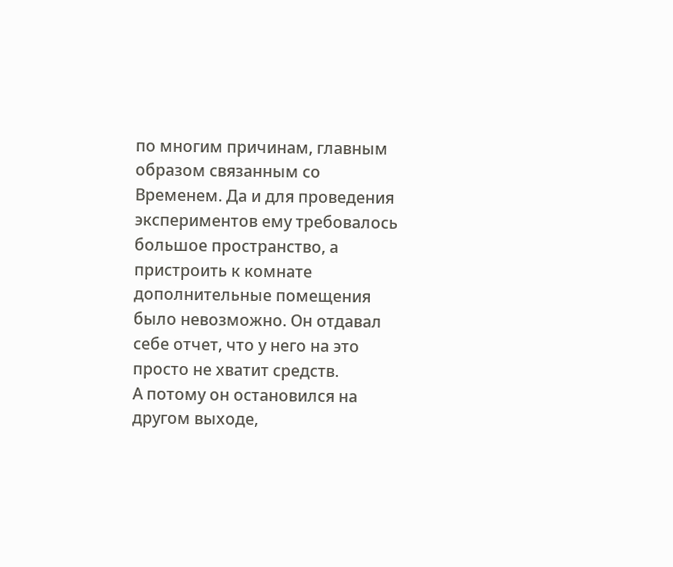по многим причинам, главным образом связанным со Временем. Да и для проведения экспериментов ему требовалось большое пространство, а пристроить к комнате дополнительные помещения было невозможно. Он отдавал себе отчет, что у него на это просто не хватит средств.
А потому он остановился на другом выходе,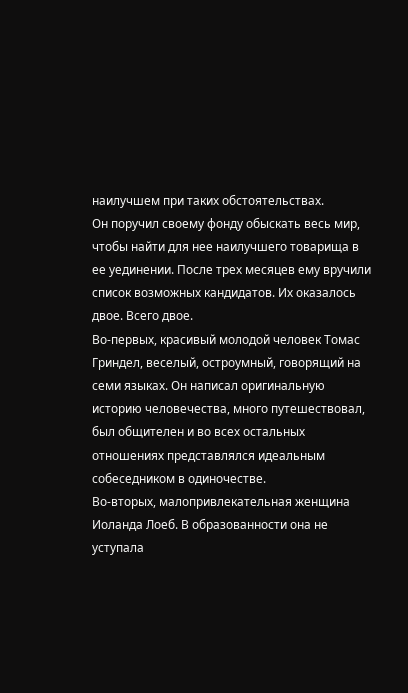наилучшем при таких обстоятельствах.
Он поручил своему фонду обыскать весь мир, чтобы найти для нее наилучшего товарища в ее уединении. После трех месяцев ему вручили список возможных кандидатов. Их оказалось двое. Всего двое.
Во-первых, красивый молодой человек Томас Гриндел, веселый, остроумный, говорящий на семи языках. Он написал оригинальную историю человечества, много путешествовал, был общителен и во всех остальных отношениях представлялся идеальным собеседником в одиночестве.
Во-вторых, малопривлекательная женщина Иоланда Лоеб. В образованности она не уступала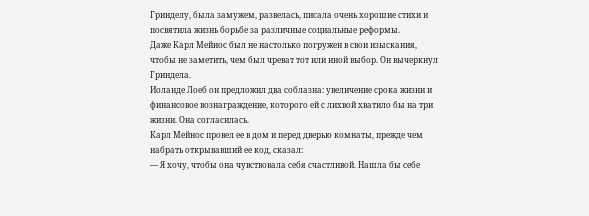Гринделу, была замужем, развелась, писала очень хорошие стихи и посвятила жизнь борьбе за различные социальные реформы.
Даже Карл Мейнос был не настолько погружен в свои изыскания, чтобы не заметить, чем был чреват тот или иной выбор. Он вычеркнул Гриндела.
Иоланде Лоеб он предложил два соблазна: увеличение срока жизни и финансовое вознаграждение, которого ей с лихвой хватило бы на три жизни. Она согласилась.
Карл Мейнос провел ее в дом и перед дверью комнаты, прежде чем набрать открывавший ее код, сказал:
— Я хочу, чтобы она чувствовала себя счастливой. Нашла бы себе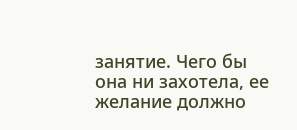занятие. Чего бы она ни захотела, ее желание должно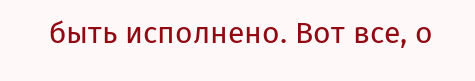быть исполнено. Вот все, о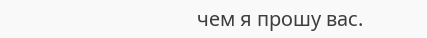чем я прошу вас.